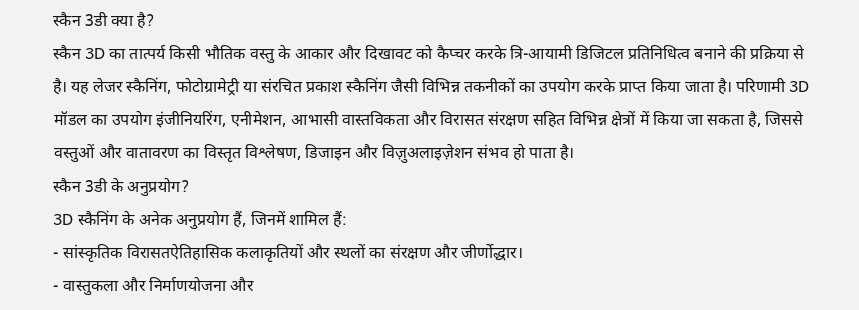स्कैन 3डी क्या है?
स्कैन 3D का तात्पर्य किसी भौतिक वस्तु के आकार और दिखावट को कैप्चर करके त्रि-आयामी डिजिटल प्रतिनिधित्व बनाने की प्रक्रिया से है। यह लेजर स्कैनिंग, फोटोग्रामेट्री या संरचित प्रकाश स्कैनिंग जैसी विभिन्न तकनीकों का उपयोग करके प्राप्त किया जाता है। परिणामी 3D मॉडल का उपयोग इंजीनियरिंग, एनीमेशन, आभासी वास्तविकता और विरासत संरक्षण सहित विभिन्न क्षेत्रों में किया जा सकता है, जिससे वस्तुओं और वातावरण का विस्तृत विश्लेषण, डिजाइन और विज़ुअलाइज़ेशन संभव हो पाता है।
स्कैन 3डी के अनुप्रयोग?
3D स्कैनिंग के अनेक अनुप्रयोग हैं, जिनमें शामिल हैं:
- सांस्कृतिक विरासतऐतिहासिक कलाकृतियों और स्थलों का संरक्षण और जीर्णोद्धार।
- वास्तुकला और निर्माणयोजना और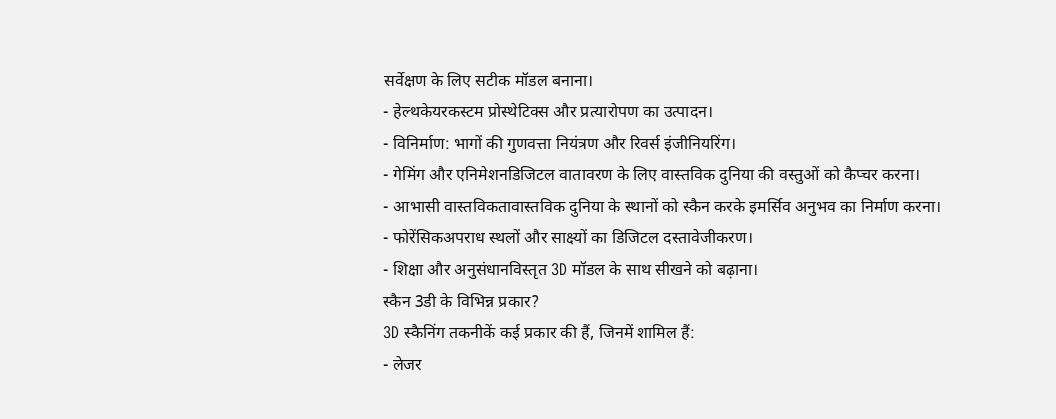सर्वेक्षण के लिए सटीक मॉडल बनाना।
- हेल्थकेयरकस्टम प्रोस्थेटिक्स और प्रत्यारोपण का उत्पादन।
- विनिर्माण: भागों की गुणवत्ता नियंत्रण और रिवर्स इंजीनियरिंग।
- गेमिंग और एनिमेशनडिजिटल वातावरण के लिए वास्तविक दुनिया की वस्तुओं को कैप्चर करना।
- आभासी वास्तविकतावास्तविक दुनिया के स्थानों को स्कैन करके इमर्सिव अनुभव का निर्माण करना।
- फोरेंसिकअपराध स्थलों और साक्ष्यों का डिजिटल दस्तावेजीकरण।
- शिक्षा और अनुसंधानविस्तृत 3D मॉडल के साथ सीखने को बढ़ाना।
स्कैन 3डी के विभिन्न प्रकार?
3D स्कैनिंग तकनीकें कई प्रकार की हैं, जिनमें शामिल हैं:
- लेजर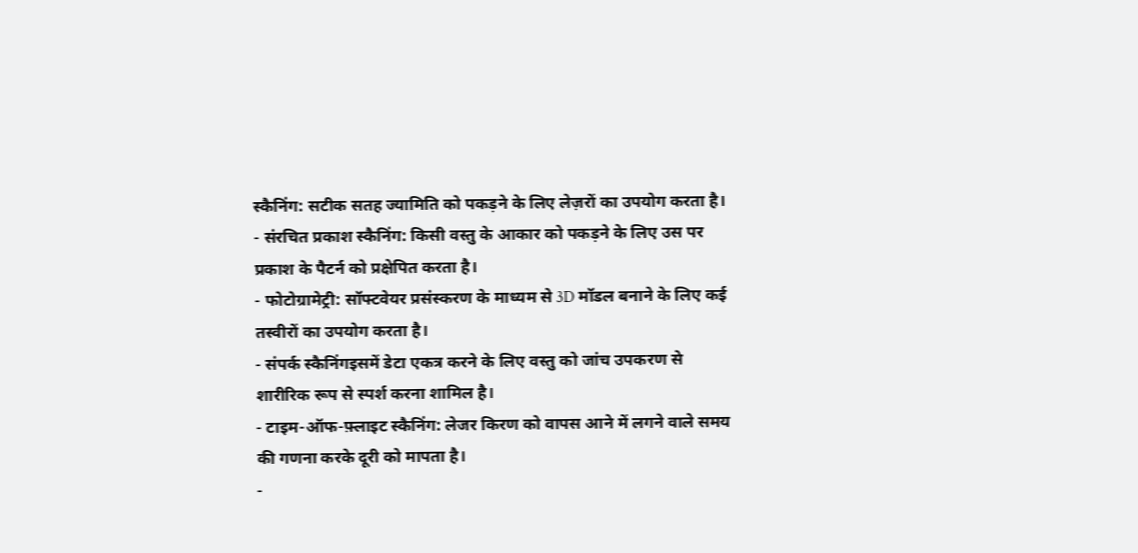स्कैनिंग: सटीक सतह ज्यामिति को पकड़ने के लिए लेज़रों का उपयोग करता है।
- संरचित प्रकाश स्कैनिंग: किसी वस्तु के आकार को पकड़ने के लिए उस पर प्रकाश के पैटर्न को प्रक्षेपित करता है।
- फोटोग्रामेट्री: सॉफ्टवेयर प्रसंस्करण के माध्यम से 3D मॉडल बनाने के लिए कई तस्वीरों का उपयोग करता है।
- संपर्क स्कैनिंगइसमें डेटा एकत्र करने के लिए वस्तु को जांच उपकरण से शारीरिक रूप से स्पर्श करना शामिल है।
- टाइम-ऑफ-फ़्लाइट स्कैनिंग: लेजर किरण को वापस आने में लगने वाले समय की गणना करके दूरी को मापता है।
-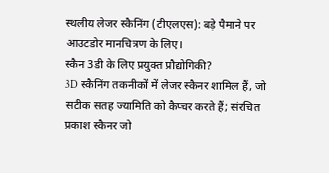स्थलीय लेजर स्कैनिंग (टीएलएस): बड़े पैमाने पर आउटडोर मानचित्रण के लिए।
स्कैन 3डी के लिए प्रयुक्त प्रौद्योगिकी?
3D स्कैनिंग तकनीकों में लेजर स्कैनर शामिल हैं, जो सटीक सतह ज्यामिति को कैप्चर करते हैं; संरचित प्रकाश स्कैनर जो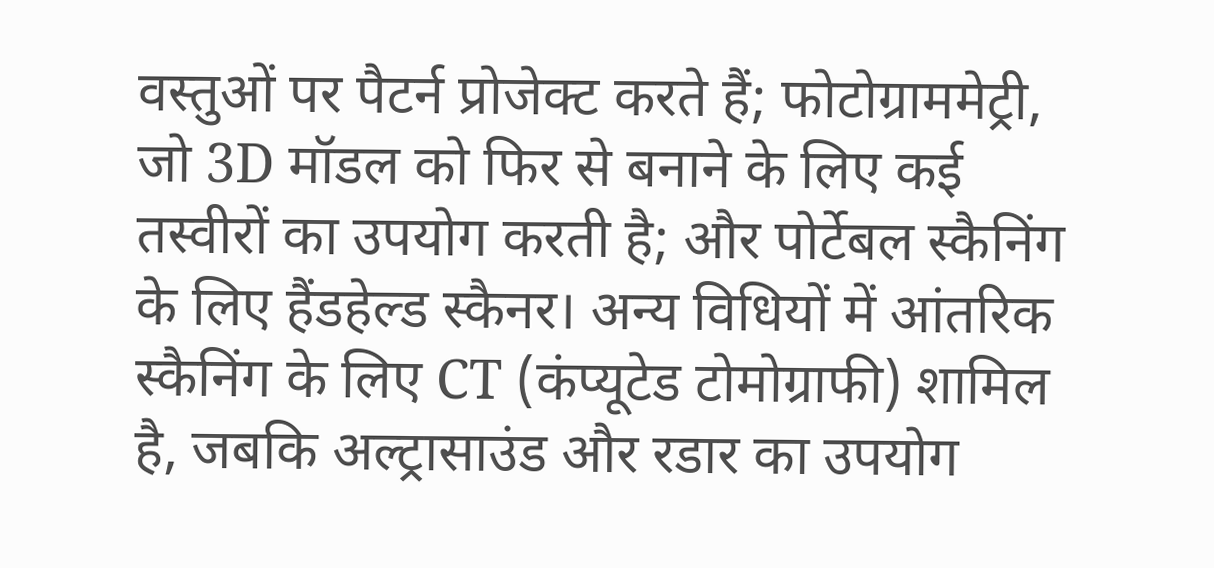वस्तुओं पर पैटर्न प्रोजेक्ट करते हैं; फोटोग्राममेट्री, जो 3D मॉडल को फिर से बनाने के लिए कई तस्वीरों का उपयोग करती है; और पोर्टेबल स्कैनिंग के लिए हैंडहेल्ड स्कैनर। अन्य विधियों में आंतरिक स्कैनिंग के लिए CT (कंप्यूटेड टोमोग्राफी) शामिल है, जबकि अल्ट्रासाउंड और रडार का उपयोग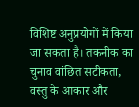विशिष्ट अनुप्रयोगों में किया जा सकता है। तकनीक का चुनाव वांछित सटीकता, वस्तु के आकार और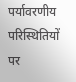पर्यावरणीय परिस्थितियों पर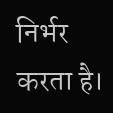निर्भर करता है।